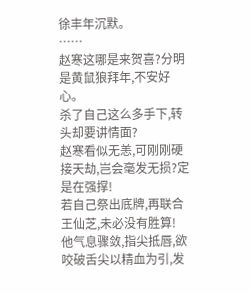徐丰年沉默。
……
赵寒这哪是来贺喜?分明是黄鼠狼拜年,不安好心。
杀了自己这么多手下,转头却要讲情面?
赵寒看似无恙,可刚刚硬接天劫,岂会毫发无损?定是在强撑!
若自己祭出底牌,再联合王仙芝,未必没有胜算!
他气息骤敛,指尖抵唇,欲咬破舌尖以精血为引,发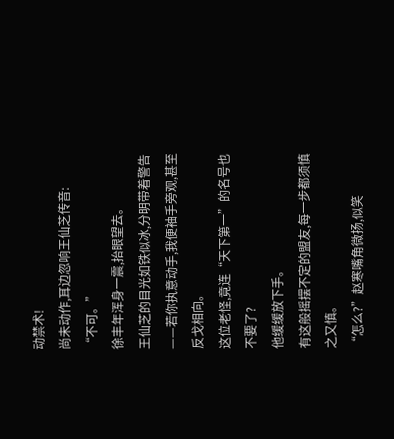动禁术!
尚未动作,耳边忽响王仙芝传音:
“不可。”
徐丰年浑身一震,抬眼望去。
王仙芝的目光如铁似冰,分明带着警告——若你执意动手,我便袖手旁观,甚至反戈相向。
这位老怪,竟连“天下第一”的名号也不要了?
他缓缓放下手。
有这般摇摆不定的盟友,每一步都须慎之又慎。
“怎么?”赵寒嘴角微扬,似笑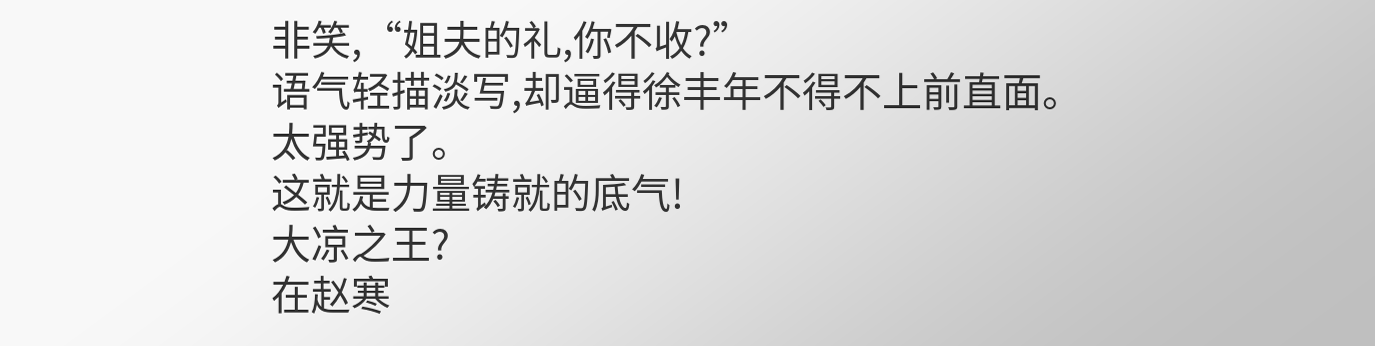非笑,“姐夫的礼,你不收?”
语气轻描淡写,却逼得徐丰年不得不上前直面。
太强势了。
这就是力量铸就的底气!
大凉之王?
在赵寒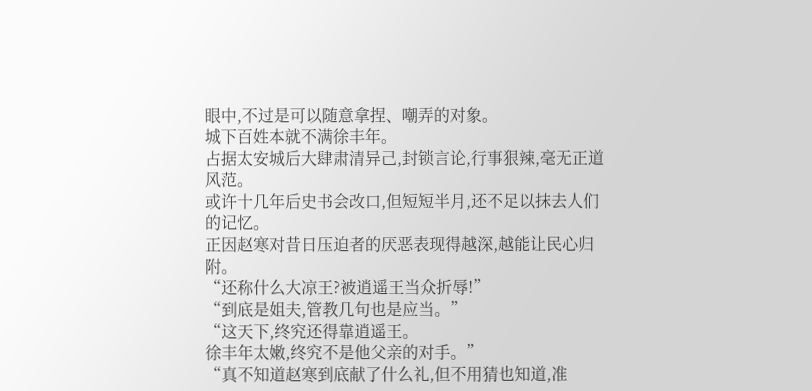眼中,不过是可以随意拿捏、嘲弄的对象。
城下百姓本就不满徐丰年。
占据太安城后大肆肃清异己,封锁言论,行事狠辣,毫无正道风范。
或许十几年后史书会改口,但短短半月,还不足以抹去人们的记忆。
正因赵寒对昔日压迫者的厌恶表现得越深,越能让民心归附。
“还称什么大凉王?被逍遥王当众折辱!”
“到底是姐夫,管教几句也是应当。”
“这天下,终究还得靠逍遥王。
徐丰年太嫩,终究不是他父亲的对手。”
“真不知道赵寒到底献了什么礼,但不用猜也知道,准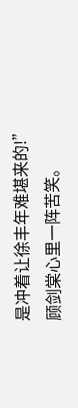是冲着让徐丰年难堪来的!”
顾剑棠心里一阵苦笑。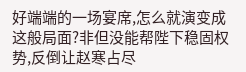好端端的一场宴席,怎么就演变成这般局面?非但没能帮陛下稳固权势,反倒让赵寒占尽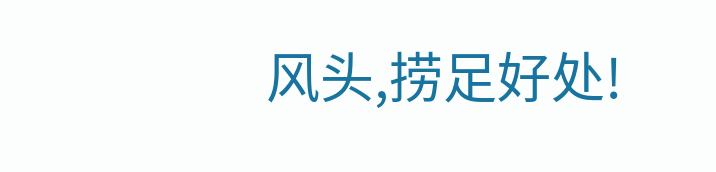风头,捞足好处!